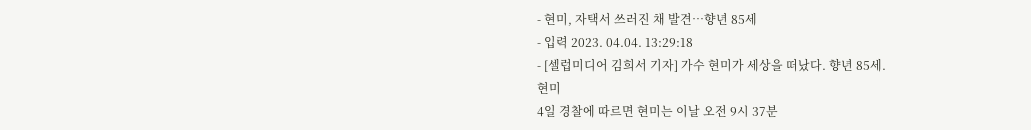- 현미, 자택서 쓰러진 채 발견…향년 85세
- 입력 2023. 04.04. 13:29:18
- [셀럽미디어 김희서 기자] 가수 현미가 세상을 떠났다. 향년 85세.
현미
4일 경찰에 따르면 현미는 이날 오전 9시 37분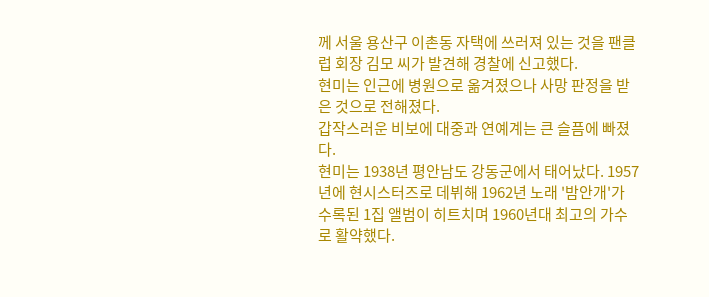께 서울 용산구 이촌동 자택에 쓰러져 있는 것을 팬클럽 회장 김모 씨가 발견해 경찰에 신고했다.
현미는 인근에 병원으로 옮겨졌으나 사망 판정을 받은 것으로 전해졌다.
갑작스러운 비보에 대중과 연예계는 큰 슬픔에 빠졌다.
현미는 1938년 평안남도 강동군에서 태어났다. 1957년에 현시스터즈로 데뷔해 1962년 노래 '밤안개'가 수록된 1집 앨범이 히트치며 1960년대 최고의 가수로 활약했다.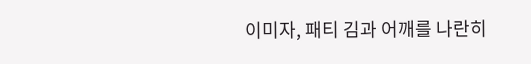이미자, 패티 김과 어깨를 나란히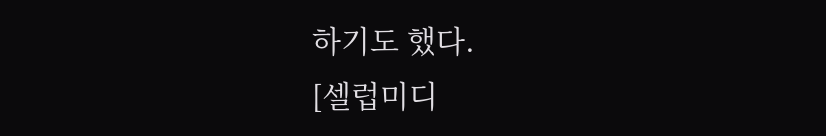하기도 했다.
[셀럽미디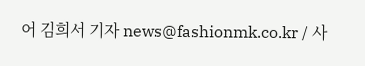어 김희서 기자 news@fashionmk.co.kr / 사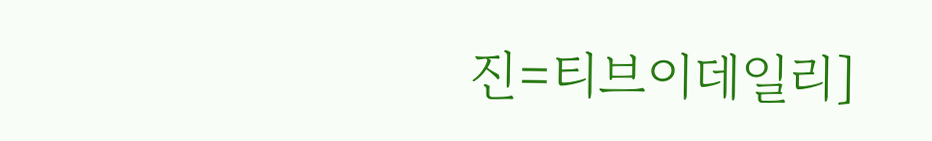진=티브이데일리]